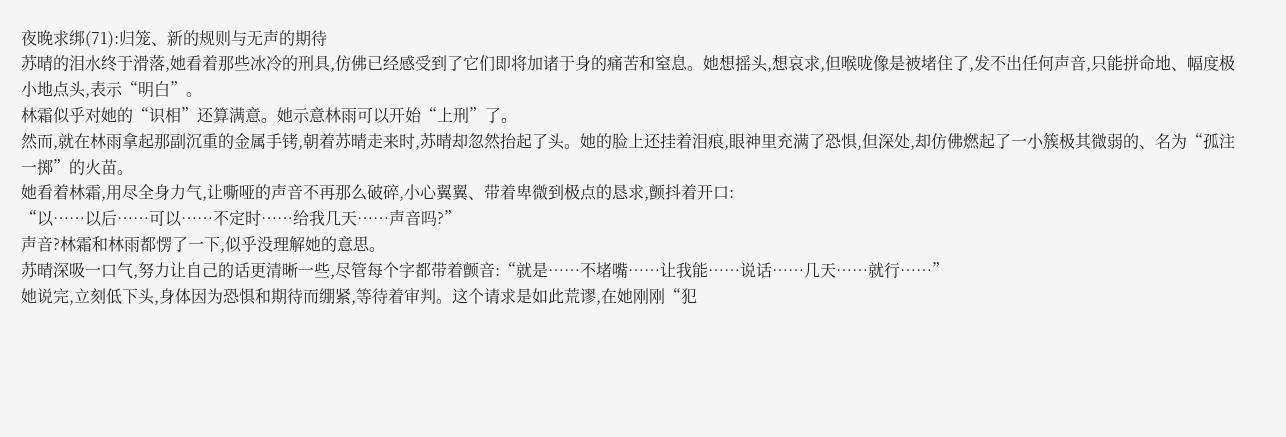夜晚求绑(71):归笼、新的规则与无声的期待
苏晴的泪水终于滑落,她看着那些冰冷的刑具,仿佛已经感受到了它们即将加诸于身的痛苦和窒息。她想摇头,想哀求,但喉咙像是被堵住了,发不出任何声音,只能拼命地、幅度极小地点头,表示“明白”。
林霜似乎对她的“识相”还算满意。她示意林雨可以开始“上刑”了。
然而,就在林雨拿起那副沉重的金属手铐,朝着苏晴走来时,苏晴却忽然抬起了头。她的脸上还挂着泪痕,眼神里充满了恐惧,但深处,却仿佛燃起了一小簇极其微弱的、名为“孤注一掷”的火苗。
她看着林霜,用尽全身力气,让嘶哑的声音不再那么破碎,小心翼翼、带着卑微到极点的恳求,颤抖着开口:
“以……以后……可以……不定时……给我几天……声音吗?”
声音?林霜和林雨都愣了一下,似乎没理解她的意思。
苏晴深吸一口气,努力让自己的话更清晰一些,尽管每个字都带着颤音:“就是……不堵嘴……让我能……说话……几天……就行……”
她说完,立刻低下头,身体因为恐惧和期待而绷紧,等待着审判。这个请求是如此荒谬,在她刚刚“犯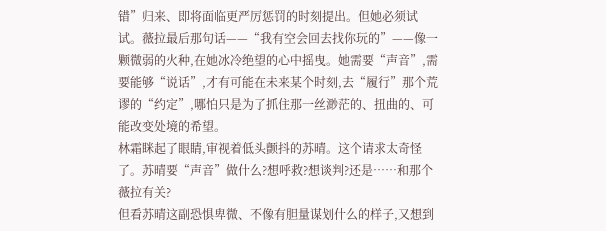错”归来、即将面临更严厉惩罚的时刻提出。但她必须试试。薇拉最后那句话——“我有空会回去找你玩的”——像一颗微弱的火种,在她冰冷绝望的心中摇曳。她需要“声音”,需要能够“说话”,才有可能在未来某个时刻,去“履行”那个荒谬的“约定”,哪怕只是为了抓住那一丝渺茫的、扭曲的、可能改变处境的希望。
林霜眯起了眼睛,审视着低头颤抖的苏晴。这个请求太奇怪了。苏晴要“声音”做什么?想呼救?想谈判?还是……和那个薇拉有关?
但看苏晴这副恐惧卑微、不像有胆量谋划什么的样子,又想到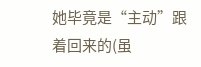她毕竟是“主动”跟着回来的(虽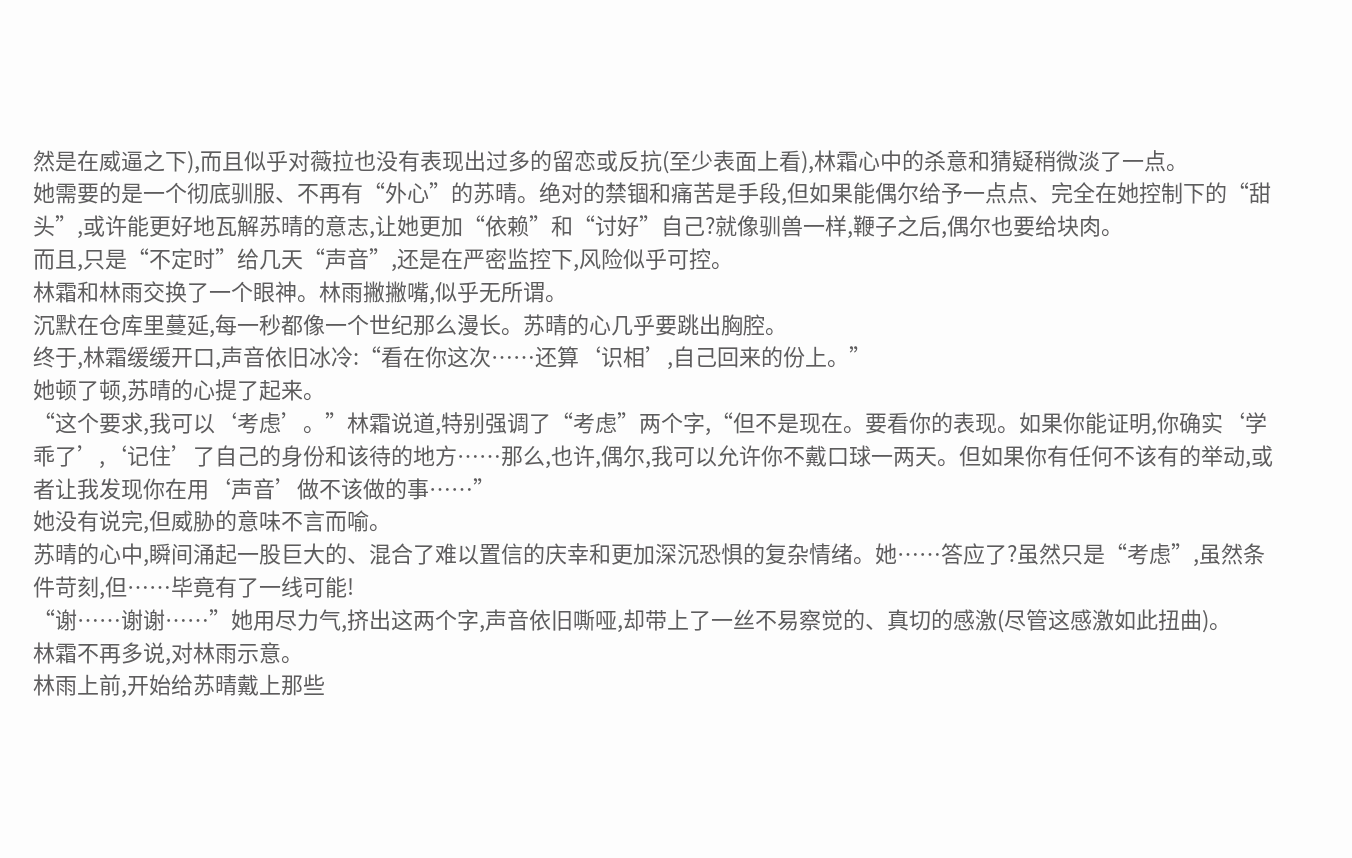然是在威逼之下),而且似乎对薇拉也没有表现出过多的留恋或反抗(至少表面上看),林霜心中的杀意和猜疑稍微淡了一点。
她需要的是一个彻底驯服、不再有“外心”的苏晴。绝对的禁锢和痛苦是手段,但如果能偶尔给予一点点、完全在她控制下的“甜头”,或许能更好地瓦解苏晴的意志,让她更加“依赖”和“讨好”自己?就像驯兽一样,鞭子之后,偶尔也要给块肉。
而且,只是“不定时”给几天“声音”,还是在严密监控下,风险似乎可控。
林霜和林雨交换了一个眼神。林雨撇撇嘴,似乎无所谓。
沉默在仓库里蔓延,每一秒都像一个世纪那么漫长。苏晴的心几乎要跳出胸腔。
终于,林霜缓缓开口,声音依旧冰冷:“看在你这次……还算‘识相’,自己回来的份上。”
她顿了顿,苏晴的心提了起来。
“这个要求,我可以‘考虑’。”林霜说道,特别强调了“考虑”两个字,“但不是现在。要看你的表现。如果你能证明,你确实‘学乖了’,‘记住’了自己的身份和该待的地方……那么,也许,偶尔,我可以允许你不戴口球一两天。但如果你有任何不该有的举动,或者让我发现你在用‘声音’做不该做的事……”
她没有说完,但威胁的意味不言而喻。
苏晴的心中,瞬间涌起一股巨大的、混合了难以置信的庆幸和更加深沉恐惧的复杂情绪。她……答应了?虽然只是“考虑”,虽然条件苛刻,但……毕竟有了一线可能!
“谢……谢谢……”她用尽力气,挤出这两个字,声音依旧嘶哑,却带上了一丝不易察觉的、真切的感激(尽管这感激如此扭曲)。
林霜不再多说,对林雨示意。
林雨上前,开始给苏晴戴上那些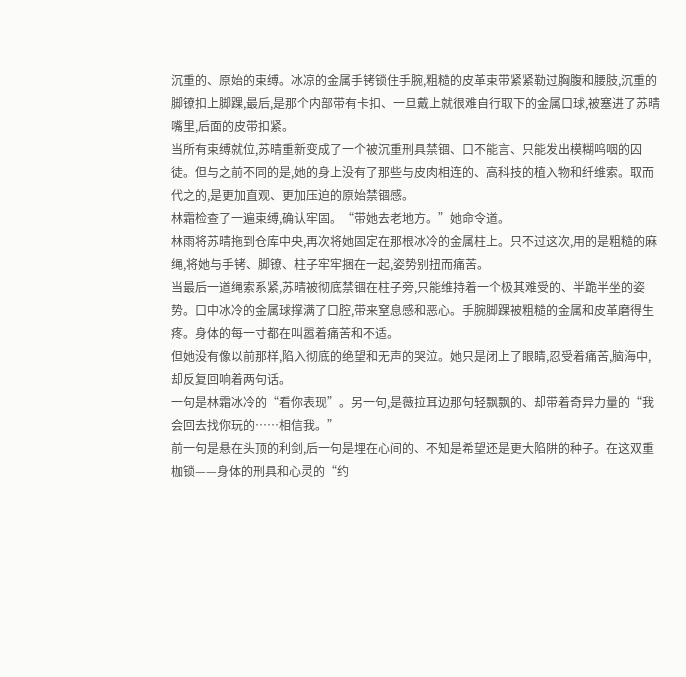沉重的、原始的束缚。冰凉的金属手铐锁住手腕,粗糙的皮革束带紧紧勒过胸腹和腰肢,沉重的脚镣扣上脚踝,最后,是那个内部带有卡扣、一旦戴上就很难自行取下的金属口球,被塞进了苏晴嘴里,后面的皮带扣紧。
当所有束缚就位,苏晴重新变成了一个被沉重刑具禁锢、口不能言、只能发出模糊呜咽的囚徒。但与之前不同的是,她的身上没有了那些与皮肉相连的、高科技的植入物和纤维索。取而代之的,是更加直观、更加压迫的原始禁锢感。
林霜检查了一遍束缚,确认牢固。“带她去老地方。”她命令道。
林雨将苏晴拖到仓库中央,再次将她固定在那根冰冷的金属柱上。只不过这次,用的是粗糙的麻绳,将她与手铐、脚镣、柱子牢牢捆在一起,姿势别扭而痛苦。
当最后一道绳索系紧,苏晴被彻底禁锢在柱子旁,只能维持着一个极其难受的、半跪半坐的姿势。口中冰冷的金属球撑满了口腔,带来窒息感和恶心。手腕脚踝被粗糙的金属和皮革磨得生疼。身体的每一寸都在叫嚣着痛苦和不适。
但她没有像以前那样,陷入彻底的绝望和无声的哭泣。她只是闭上了眼睛,忍受着痛苦,脑海中,却反复回响着两句话。
一句是林霜冰冷的“看你表现”。另一句,是薇拉耳边那句轻飘飘的、却带着奇异力量的“我会回去找你玩的……相信我。”
前一句是悬在头顶的利剑,后一句是埋在心间的、不知是希望还是更大陷阱的种子。在这双重枷锁——身体的刑具和心灵的“约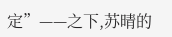定”——之下,苏晴的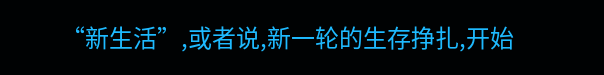“新生活”,或者说,新一轮的生存挣扎,开始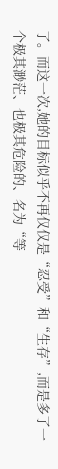了。而这一次,她的目标似乎不再仅仅是“忍受”和“生存”,而是多了一个极其渺茫、也极其危险的、名为“等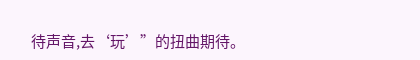待声音,去‘玩’”的扭曲期待。